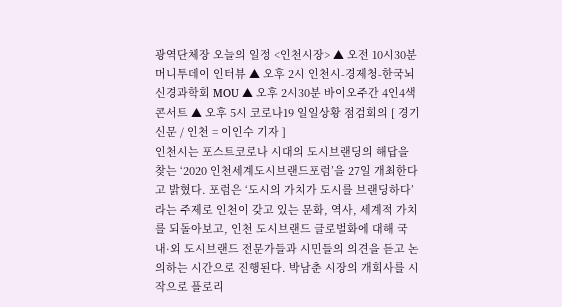광역단체장 오늘의 일정 <인천시장> ▲ 오전 10시30분 머니투데이 인터뷰 ▲ 오후 2시 인천시-경제청-한국뇌신경과학회 MOU ▲ 오후 2시30분 바이오주간 4인4색 콘서트 ▲ 오후 5시 코로나19 일일상황 점검회의 [ 경기신문 / 인천 = 이인수 기자 ]
인천시는 포스트코로나 시대의 도시브랜딩의 해답을 찾는 ‘2020 인천세계도시브랜드포럼’을 27일 개최한다고 밝혔다. 포럼은 ‘도시의 가치가 도시를 브랜딩하다’라는 주제로 인천이 갖고 있는 문화, 역사, 세계적 가치를 되돌아보고, 인천 도시브랜드 글로벌화에 대해 국내·외 도시브랜드 전문가들과 시민들의 의견을 듣고 논의하는 시간으로 진행된다. 박남춘 시장의 개회사를 시작으로 플로리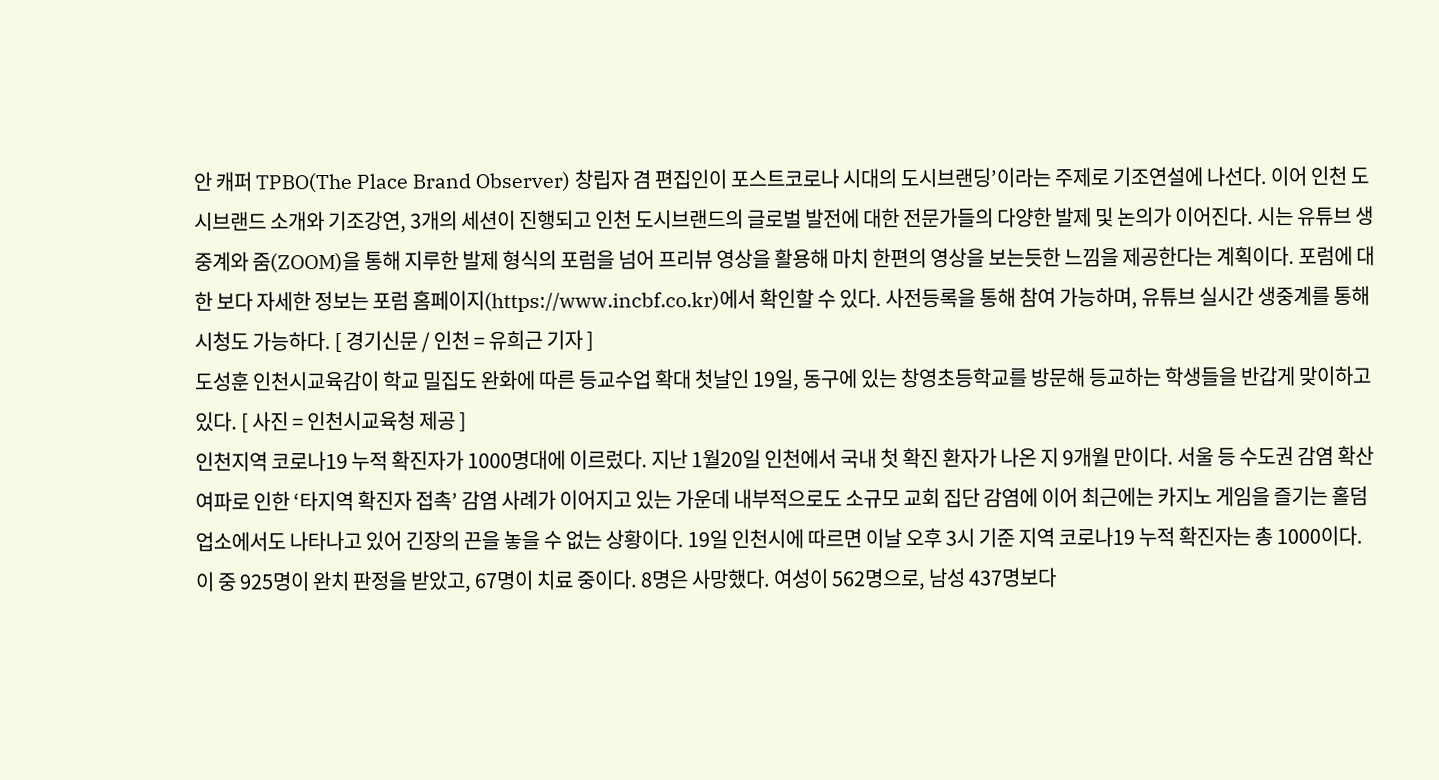안 캐퍼 TPBO(The Place Brand Observer) 창립자 겸 편집인이 포스트코로나 시대의 도시브랜딩’이라는 주제로 기조연설에 나선다. 이어 인천 도시브랜드 소개와 기조강연, 3개의 세션이 진행되고 인천 도시브랜드의 글로벌 발전에 대한 전문가들의 다양한 발제 및 논의가 이어진다. 시는 유튜브 생중계와 줌(ZOOM)을 통해 지루한 발제 형식의 포럼을 넘어 프리뷰 영상을 활용해 마치 한편의 영상을 보는듯한 느낌을 제공한다는 계획이다. 포럼에 대한 보다 자세한 정보는 포럼 홈페이지(https://www.incbf.co.kr)에서 확인할 수 있다. 사전등록을 통해 참여 가능하며, 유튜브 실시간 생중계를 통해 시청도 가능하다. [ 경기신문 / 인천 = 유희근 기자 ]
도성훈 인천시교육감이 학교 밀집도 완화에 따른 등교수업 확대 첫날인 19일, 동구에 있는 창영초등학교를 방문해 등교하는 학생들을 반갑게 맞이하고 있다. [ 사진 = 인천시교육청 제공 ]
인천지역 코로나19 누적 확진자가 1000명대에 이르렀다. 지난 1월20일 인천에서 국내 첫 확진 환자가 나온 지 9개월 만이다. 서울 등 수도권 감염 확산 여파로 인한 ‘타지역 확진자 접촉’ 감염 사례가 이어지고 있는 가운데 내부적으로도 소규모 교회 집단 감염에 이어 최근에는 카지노 게임을 즐기는 홀덤업소에서도 나타나고 있어 긴장의 끈을 놓을 수 없는 상황이다. 19일 인천시에 따르면 이날 오후 3시 기준 지역 코로나19 누적 확진자는 총 1000이다. 이 중 925명이 완치 판정을 받았고, 67명이 치료 중이다. 8명은 사망했다. 여성이 562명으로, 남성 437명보다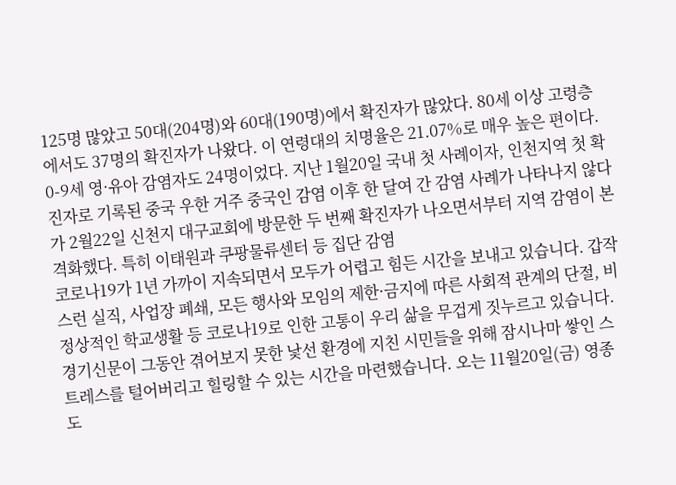125명 많았고 50대(204명)와 60대(190명)에서 확진자가 많았다. 80세 이상 고령층에서도 37명의 확진자가 나왔다. 이 연령대의 치명율은 21.07%로 매우 높은 편이다. 0-9세 영·유아 감염자도 24명이었다. 지난 1월20일 국내 첫 사례이자, 인천지역 첫 확진자로 기록된 중국 우한 거주 중국인 감염 이후 한 달여 간 감염 사례가 나타나지 않다가 2월22일 신천지 대구교회에 방문한 두 번째 확진자가 나오면서부터 지역 감염이 본격화했다. 특히 이태원과 쿠팡물류센터 등 집단 감염
코로나19가 1년 가까이 지속되면서 모두가 어렵고 힘든 시간을 보내고 있습니다. 갑작스런 실직, 사업장 폐쇄, 모든 행사와 모임의 제한·금지에 따른 사회적 관계의 단절, 비정상적인 학교생활 등 코로나19로 인한 고통이 우리 삶을 무겁게 짓누르고 있습니다. 경기신문이 그동안 겪어보지 못한 낯선 환경에 지친 시민들을 위해 잠시나마 쌓인 스트레스를 털어버리고 힐링할 수 있는 시간을 마련했습니다. 오는 11월20일(금) 영종도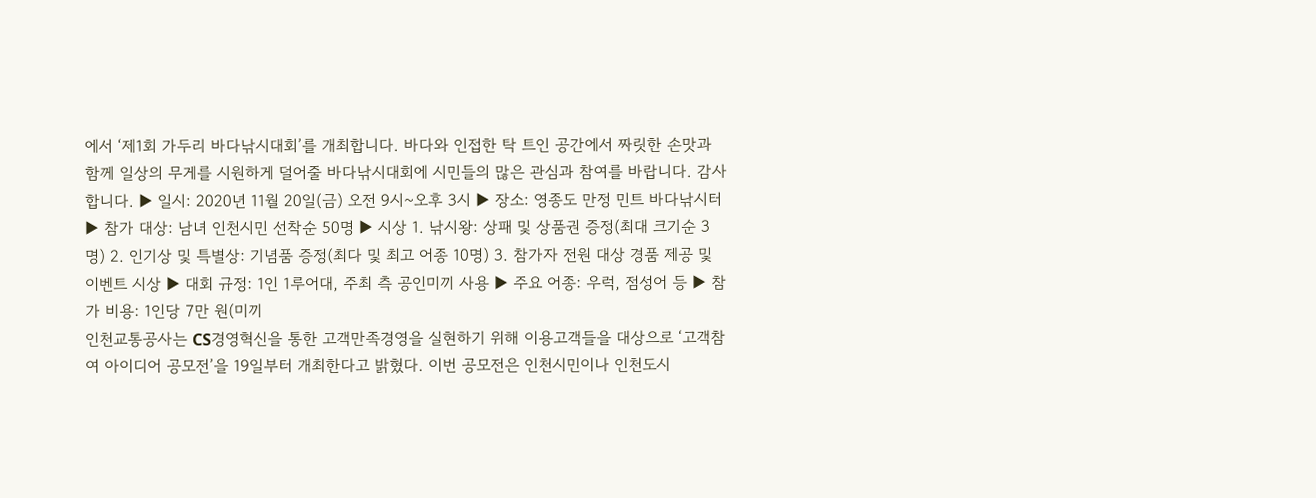에서 ‘제1회 가두리 바다낚시대회’를 개최합니다. 바다와 인접한 탁 트인 공간에서 짜릿한 손맛과 함께 일상의 무게를 시원하게 덜어줄 바다낚시대회에 시민들의 많은 관심과 참여를 바랍니다. 감사합니다. ▶ 일시: 2020년 11월 20일(금) 오전 9시~오후 3시 ▶ 장소: 영종도 만정 민트 바다낚시터 ▶ 참가 대상: 남녀 인천시민 선착순 50명 ▶ 시상 1. 낚시왕: 상패 및 상품권 증정(최대 크기순 3명) 2. 인기상 및 특별상: 기념품 증정(최다 및 최고 어종 10명) 3. 참가자 전원 대상 경품 제공 및 이벤트 시상 ▶ 대회 규정: 1인 1루어대, 주최 측 공인미끼 사용 ▶ 주요 어종: 우럭, 점성어 등 ▶ 참가 비용: 1인당 7만 원(미끼
인천교통공사는 CS경영혁신을 통한 고객만족경영을 실현하기 위해 이용고객들을 대상으로 ‘고객참여 아이디어 공모전’을 19일부터 개최한다고 밝혔다. 이번 공모전은 인천시민이나 인천도시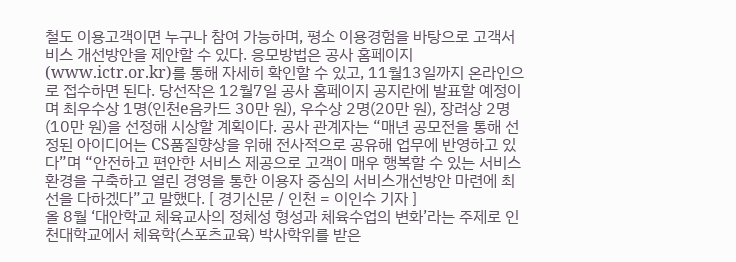철도 이용고객이면 누구나 참여 가능하며, 평소 이용경험을 바탕으로 고객서비스 개선방안을 제안할 수 있다. 응모방법은 공사 홈페이지(www.ictr.or.kr)를 통해 자세히 확인할 수 있고, 11월13일까지 온라인으로 접수하면 된다. 당선작은 12월7일 공사 홈페이지 공지란에 발표할 예정이며 최우수상 1명(인천e음카드 30만 원), 우수상 2명(20만 원), 장려상 2명(10만 원)을 선정해 시상할 계획이다. 공사 관계자는 “매년 공모전을 통해 선정된 아이디어는 CS품질향상을 위해 전사적으로 공유해 업무에 반영하고 있다”며 “안전하고 편안한 서비스 제공으로 고객이 매우 행복할 수 있는 서비스 환경을 구축하고 열린 경영을 통한 이용자 중심의 서비스개선방안 마련에 최선을 다하겠다”고 말했다. [ 경기신문 / 인천 = 이인수 기자 ]
올 8월 ‘대안학교 체육교사의 정체성 형성과 체육수업의 변화’라는 주제로 인천대학교에서 체육학(스포츠교육) 박사학위를 받은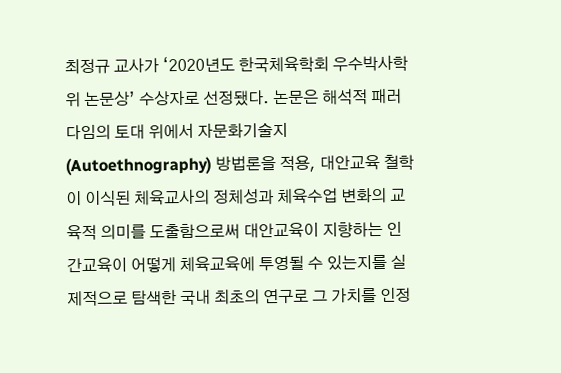최정규 교사가 ‘2020년도 한국체육학회 우수박사학위 논문상’ 수상자로 선정됐다. 논문은 해석적 패러다임의 토대 위에서 자문화기술지(Autoethnography) 방법론을 적용, 대안교육 철학이 이식된 체육교사의 정체성과 체육수업 변화의 교육적 의미를 도출함으로써 대안교육이 지향하는 인간교육이 어떻게 체육교육에 투영될 수 있는지를 실제적으로 탐색한 국내 최초의 연구로 그 가치를 인정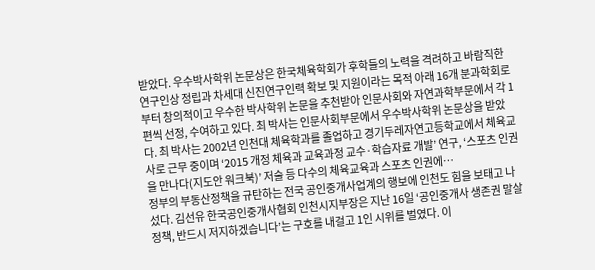받았다. 우수박사학위 논문상은 한국체육학회가 후학들의 노력을 격려하고 바람직한 연구인상 정립과 차세대 신진연구인력 확보 및 지원이라는 목적 아래 16개 분과학회로부터 창의적이고 우수한 박사학위 논문을 추천받아 인문사회와 자연과학부문에서 각 1편씩 선정, 수여하고 있다. 최 박사는 인문사회부문에서 우수박사학위 논문상을 받았다. 최 박사는 2002년 인천대 체육학과를 졸업하고 경기두레자연고등학교에서 체육교사로 근무 중이며 ‘2015 개정 체육과 교육과정 교수·학습자료 개발’ 연구, ‘스포츠 인권을 만나다(지도안 워크북)’ 저술 등 다수의 체육교육과 스포츠 인권에…
정부의 부동산정책을 규탄하는 전국 공인중개사업계의 행보에 인천도 힘을 보태고 나섰다. 김선유 한국공인중개사협회 인천시지부장은 지난 16일 ‘공인중개사 생존권 말살정책, 반드시 저지하겠습니다’는 구호를 내걸고 1인 시위를 벌였다. 이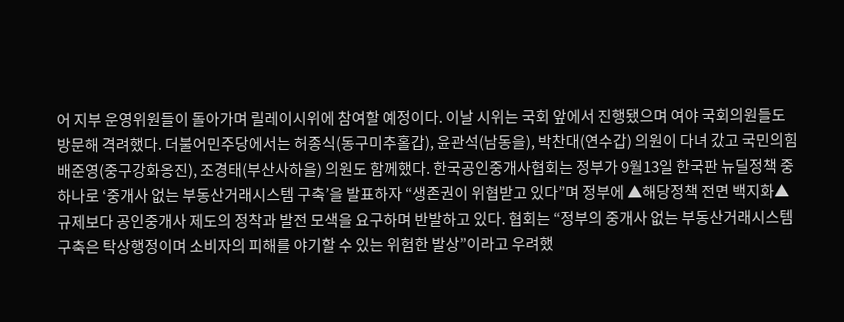어 지부 운영위원들이 돌아가며 릴레이시위에 참여할 예정이다. 이날 시위는 국회 앞에서 진행됐으며 여야 국회의원들도 방문해 격려했다. 더불어민주당에서는 허종식(동구미추홀갑), 윤관석(남동을), 박찬대(연수갑) 의원이 다녀 갔고 국민의힘 배준영(중구강화옹진), 조경태(부산사하을) 의원도 함께했다. 한국공인중개사협회는 정부가 9월13일 한국판 뉴딜정책 중 하나로 ‘중개사 없는 부동산거래시스템 구축’을 발표하자 “생존권이 위협받고 있다”며 정부에 ▲해당정책 전면 백지화▲규제보다 공인중개사 제도의 정착과 발전 모색을 요구하며 반발하고 있다. 협회는 “정부의 중개사 없는 부동산거래시스템 구축은 탁상행정이며 소비자의 피해를 야기할 수 있는 위험한 발상”이라고 우려했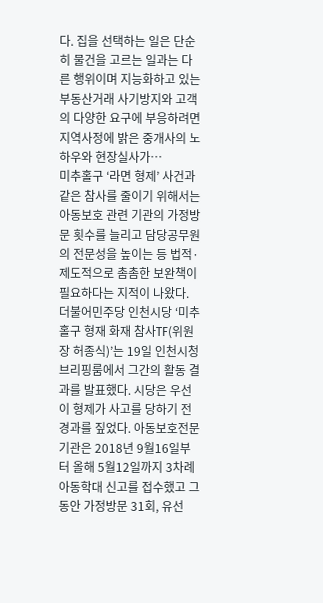다. 집을 선택하는 일은 단순히 물건을 고르는 일과는 다른 행위이며 지능화하고 있는 부동산거래 사기방지와 고객의 다양한 요구에 부응하려면 지역사정에 밝은 중개사의 노하우와 현장실사가…
미추홀구 ‘라면 형제’ 사건과 같은 참사를 줄이기 위해서는 아동보호 관련 기관의 가정방문 횟수를 늘리고 담당공무원의 전문성을 높이는 등 법적·제도적으로 촘촘한 보완책이 필요하다는 지적이 나왔다. 더불어민주당 인천시당 ‘미추홀구 형재 화재 참사TF(위원장 허종식)’는 19일 인천시청 브리핑룸에서 그간의 활동 결과를 발표했다. 시당은 우선 이 형제가 사고를 당하기 전 경과를 짚었다. 아동보호전문기관은 2018년 9월16일부터 올해 5월12일까지 3차례 아동학대 신고를 접수했고 그 동안 가정방문 31회, 유선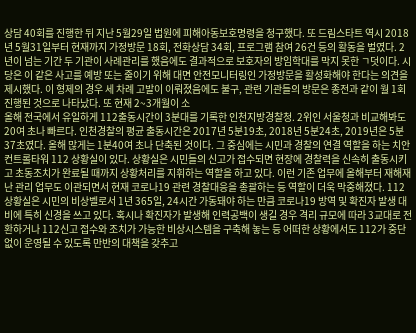상담 40회를 진행한 뒤 지난 5월29일 법원에 피해아동보호명령을 청구했다. 또 드림스타트 역시 2018년 5월31일부터 현재까지 가정방문 18회, 전화상담 34회, 프로그램 참여 26건 등의 활동을 벌였다. 2년이 넘는 기간 두 기관이 사례관리를 했음에도 결과적으로 보호자의 방임학대를 막지 못한 ㄱ덧이다. 시당은 이 같은 사고를 예방 또는 줄이기 위해 대면 안전모니터링인 가정방문을 활성화해야 한다는 의견을 제시했다. 이 형제의 경우 세 차례 고발이 이뤄졌음에도 불구, 관련 기관들의 방문은 종전과 같이 월 1회 진행된 것으로 나타났다. 또 현재 2~3개월이 소
올해 전국에서 유일하게 112출동시간이 3분대를 기록한 인천지방경찰청. 2위인 서울청과 비교해봐도 20여 초나 빠르다. 인천경찰의 평균 출동시간은 2017년 5분19초, 2018년 5분24초, 2019년은 5분37초였다. 올해 많게는 1분40여 초나 단축된 것이다. 그 중심에는 시민과 경찰의 연결 역할을 하는 치안 컨트롤타워 112 상황실이 있다. 상황실은 시민들의 신고가 접수되면 현장에 경찰력을 신속히 출동시키고 초동조치가 완료될 때까지 상황처리를 지휘하는 역할을 하고 있다. 이런 기존 업무에 올해부터 재해재난 관리 업무도 이관되면서 현재 코로나19 관련 경찰대응을 총괄하는 등 역할이 더욱 막중해졌다. 112상황실은 시민의 비상벨로서 1년 365일, 24시간 가동돼야 하는 만큼 코로나19 방역 및 확진자 발생 대비에 특히 신경을 쓰고 있다. 혹시나 확진자가 발생해 인력공백이 생길 경우 격리 규모에 따라 3교대로 전환하거나 112신고 접수와 조치가 가능한 비상시스템을 구축해 놓는 등 어떠한 상황에서도 112가 중단 없이 운영될 수 있도록 만반의 대책을 갖추고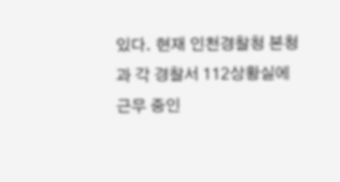있다. 현재 인천경찰청 본청과 각 경찰서 112상황실에 근무 중인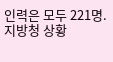인력은 모두 221명. 지방청 상황